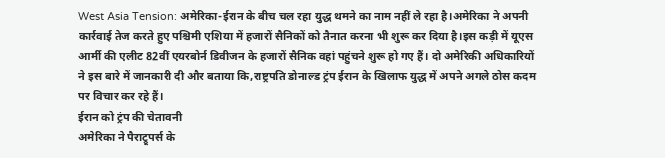West Asia Tension: अमेरिका-ईरान के बीच चल रहा युद्ध थमने का नाम नहीं ले रहा है।अमेरिका ने अपनी कार्रवाई तेज करते हुए पश्चिमी एशिया में हजारों सैनिकों को तैनात करना भी शुरू कर दिया है।इस कड़ी में यूएस आर्मी की एलीट 82वीं एयरबोर्न डिवीजन के हजारों सैनिक वहां पहुंचने शुरू हो गए हैं। दो अमेरिकी अधिकारियों ने इस बारे में जानकारी दी और बताया कि,राष्ट्रपति डोनाल्ड ट्रंप ईरान के खिलाफ युद्ध में अपने अगले ठोस कदम पर विचार कर रहे हैं।
ईरान को ट्रंप की चेतावनी
अमेरिका ने पैराट्रूपर्स के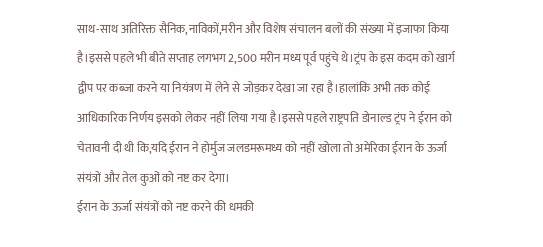साथ-साथ अतिरिक्त सैनिक,नाविकों,मरीन और विशेष संचालन बलों की संख्या में इजाफा किया है।इससे पहले भी बीते सप्ताह लगभग 2,500 मरीन मध्य पूर्व पहुंचे थे।ट्रंप के इस कदम को खार्ग द्वीप पर कब्जा करने या नियंत्रण में लेने से जोड़कर देखा जा रहा है।हालांकि अभी तक कोई आधिकारिक निर्णय इसको लेकर नहीं लिया गया है।इससे पहले राष्ट्रपति डोनाल्ड ट्रंप ने ईरान को चेतावनी दी थी कि,यदि ईरान ने होर्मुज जलडमरूमध्य को नहीं खोला तो अमेरिका ईरान के ऊर्जा संयंत्रों और तेल कुओं को नष्ट कर देगा।
ईरान के ऊर्जा संयंत्रों को नष्ट करने की धमकी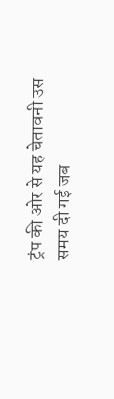ट्रंप की ओर से यह चेतावनी उस समय दी गई जब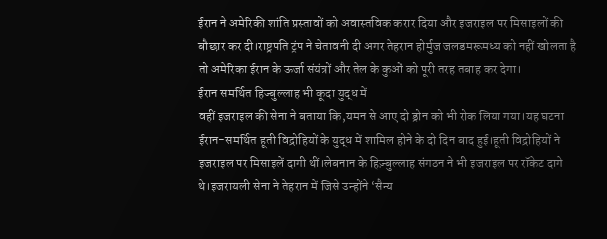ईरान ने अमेरिकी शांति प्रस्तावों को अवास्तविक करार दिया और इजराइल पर मिसाइलों की बौछार कर दी।राष्ट्रपति ट्रंप ने चेतावनी दी अगर तेहरान होर्मुज जलडमरूमध्य को नहीं खोलता है तो अमेरिका ईरान के ऊर्जा संयंत्रों और तेल के कुओं को पूरी तरह तबाह कर देगा।
ईरान समर्थित हिज्बुल्लाह भी कूदा युद्ध में
वहीं इजराइल की सेना ने बताया कि,यमन से आए दो ड्रोन को भी रोक लिया गया।यह घटना ईरान-समर्थित हूती विद्रोहियों के युद्ध में शामिल होने के दो दिन बाद हुई।हूती विद्रोहियों ने इजराइल पर मिसाइलें दागी थीं।लेबनान के हिज़्बुल्लाह संगठन ने भी इजराइल पर रॉकेट दागे थे।इजरायली सेना ने तेहरान में जिसे उन्होंने ‘सैन्य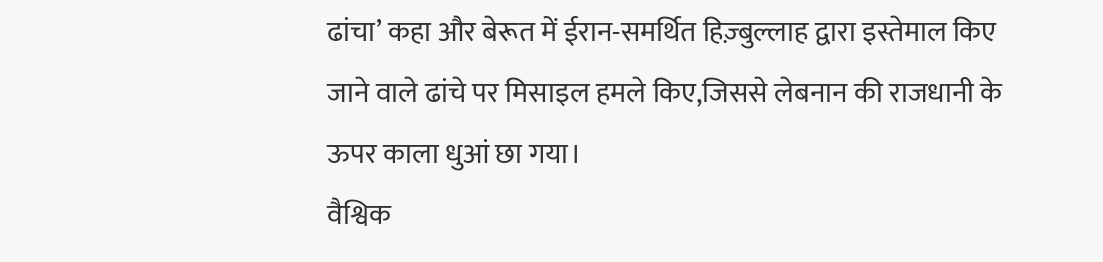ढांचा’ कहा और बेरूत में ईरान-समर्थित हिज़्बुल्लाह द्वारा इस्तेमाल किए जाने वाले ढांचे पर मिसाइल हमले किए,जिससे लेबनान की राजधानी के ऊपर काला धुआं छा गया।
वैश्विक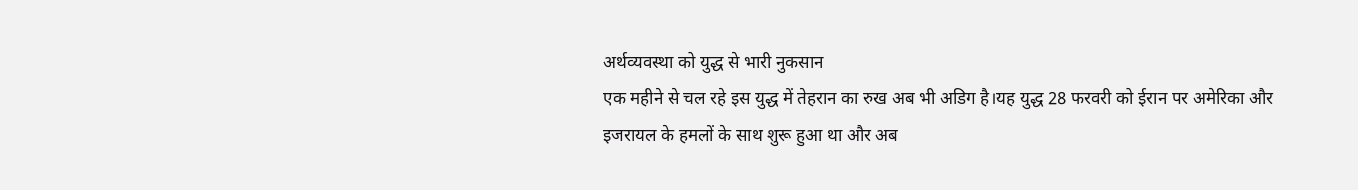अर्थव्यवस्था को युद्ध से भारी नुकसान
एक महीने से चल रहे इस युद्ध में तेहरान का रुख अब भी अडिग है।यह युद्ध 28 फरवरी को ईरान पर अमेरिका और इजरायल के हमलों के साथ शुरू हुआ था और अब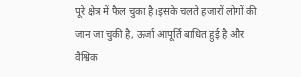पूरे क्षेत्र में फैल चुका है।इसके चलते हजारों लोगों की जान जा चुकी है, ऊर्जा आपूर्ति बाधित हुई है और वैश्विक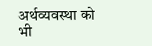अर्थव्यवस्था को भी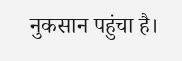नुकसान पहुंचा है।